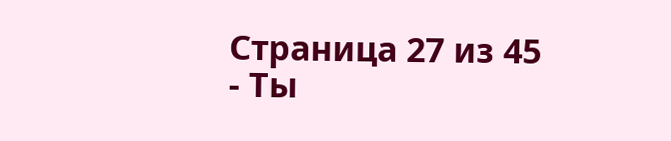Страница 27 из 45
- Ты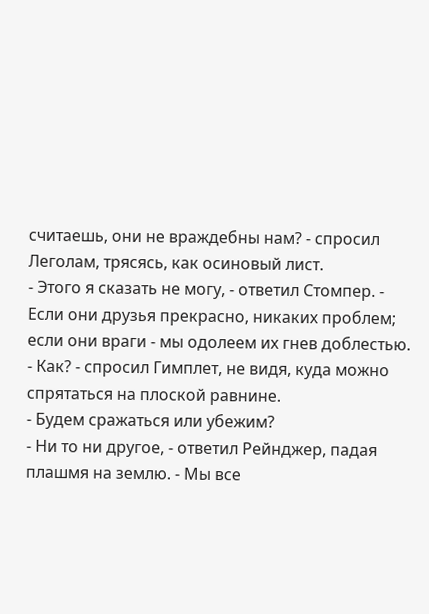считаешь, они не враждебны нам? - спросил Леголам, трясясь, как осиновый лист.
- Этого я сказать не могу, - ответил Стомпер. - Если они друзья прекрасно, никаких проблем; если они враги - мы одолеем их гнев доблестью.
- Как? - спросил Гимплет, не видя, куда можно спрятаться на плоской равнине.
- Будем сражаться или убежим?
- Ни то ни другое, - ответил Рейнджер, падая плашмя на землю. - Мы все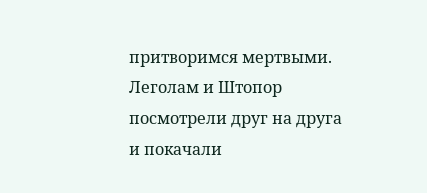притворимся мертвыми.
Леголам и Штопор посмотрели друг на друга и покачали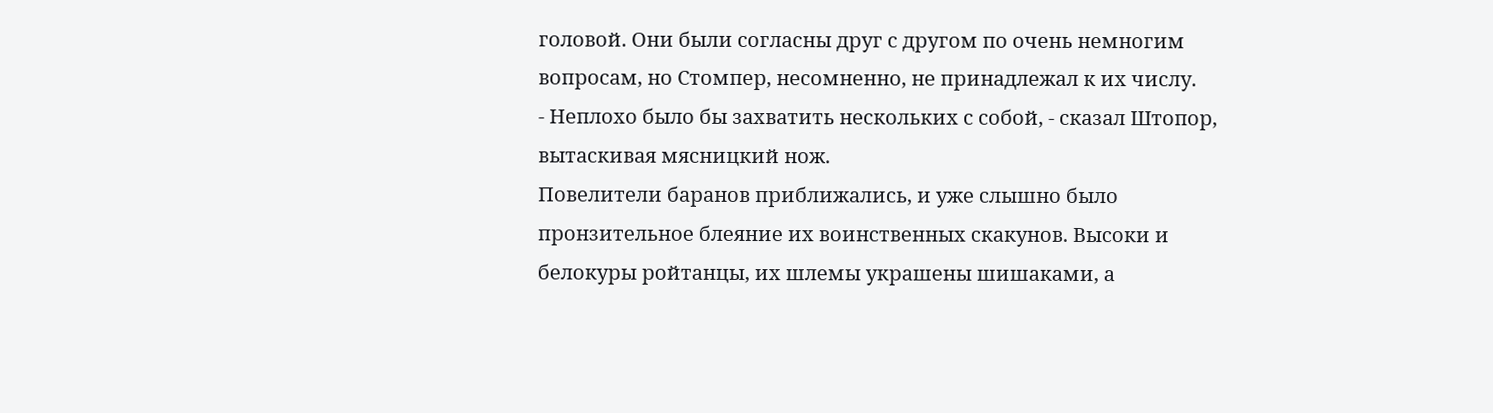головой. Они были согласны друг с другом по очень немногим вопросам, но Стомпер, несомненно, не принадлежал к их числу.
- Неплохо было бы захватить нескольких с собой, - сказал Штопор, вытаскивая мясницкий нож.
Повелители баранов приближались, и уже слышно было пронзительное блеяние их воинственных скакунов. Высоки и белокуры ройтанцы, их шлемы украшены шишаками, а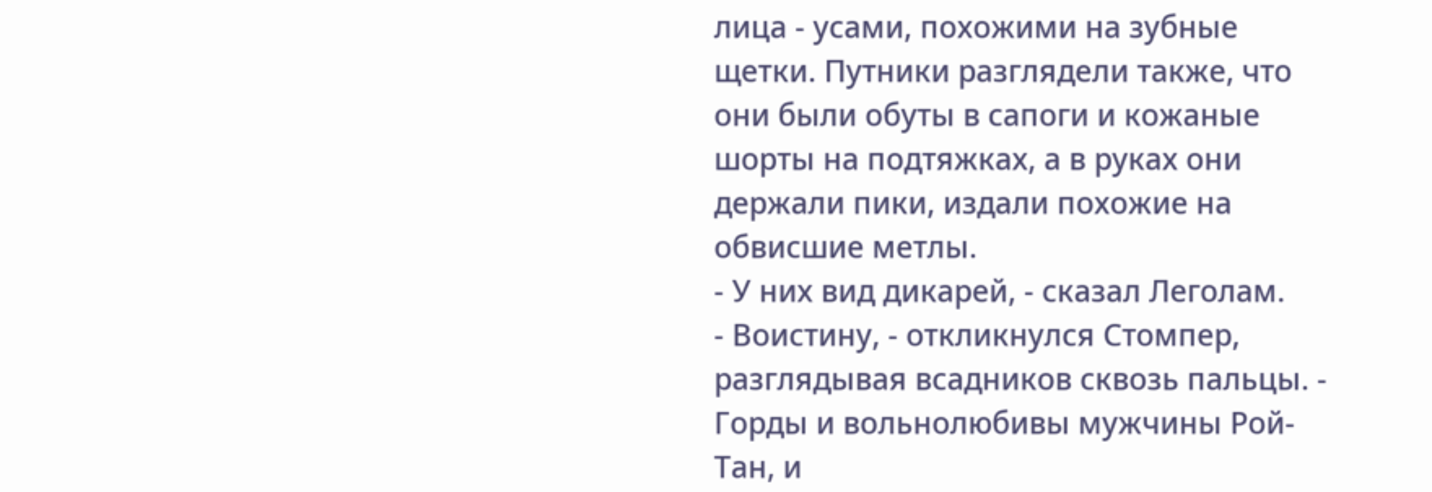лица - усами, похожими на зубные щетки. Путники разглядели также, что они были обуты в сапоги и кожаные шорты на подтяжках, а в руках они держали пики, издали похожие на обвисшие метлы.
- У них вид дикарей, - сказал Леголам.
- Воистину, - откликнулся Стомпер, разглядывая всадников сквозь пальцы. - Горды и вольнолюбивы мужчины Рой-Тан, и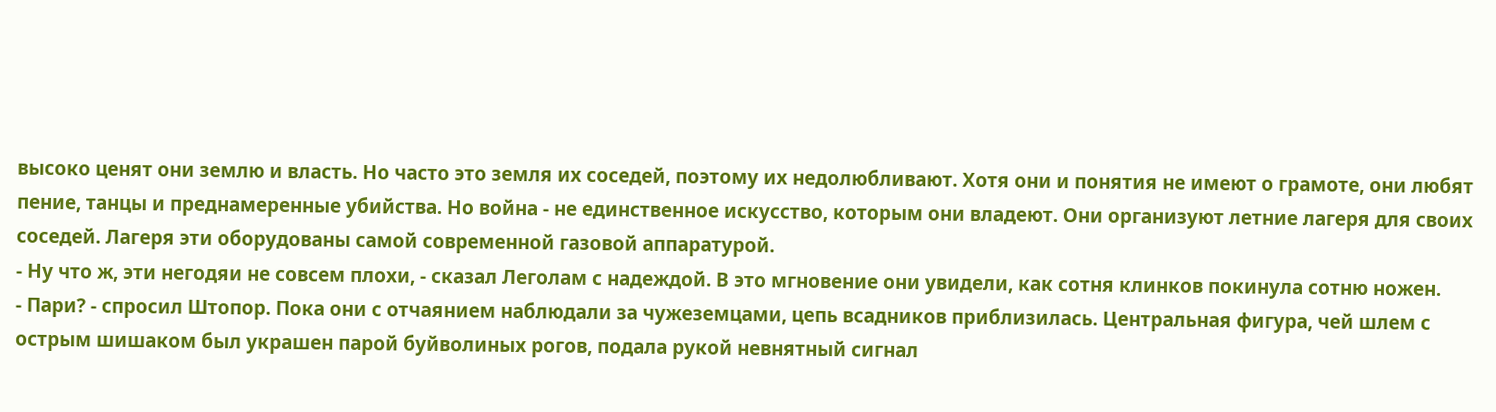высоко ценят они землю и власть. Но часто это земля их соседей, поэтому их недолюбливают. Хотя они и понятия не имеют о грамоте, они любят пение, танцы и преднамеренные убийства. Но война - не единственное искусство, которым они владеют. Они организуют летние лагеря для своих соседей. Лагеря эти оборудованы самой современной газовой аппаратурой.
- Ну что ж, эти негодяи не совсем плохи, - сказал Леголам с надеждой. В это мгновение они увидели, как сотня клинков покинула сотню ножен.
- Пари? - спросил Штопор. Пока они с отчаянием наблюдали за чужеземцами, цепь всадников приблизилась. Центральная фигура, чей шлем с острым шишаком был украшен парой буйволиных рогов, подала рукой невнятный сигнал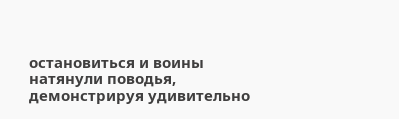остановиться и воины натянули поводья, демонстрируя удивительно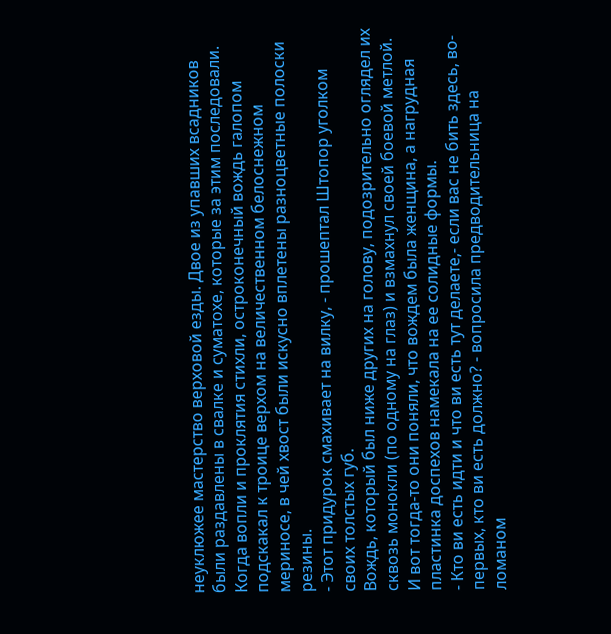неуклюжее мастерство верховой езды. Двое из упавших всадников были раздавлены в свалке и суматохе, которые за этим последовали.
Когда вопли и проклятия стихли, остроконечный вождь галопом подскакал к троице верхом на величественном белоснежном мериносе, в чей хвост были искусно вплетены разноцветные полоски резины.
- Этот придурок смахивает на вилку, - прошептал Штопор уголком своих толстых губ.
Вождь, который был ниже других на голову, подозрительно оглядел их сквозь монокли (по одному на глаз) и взмахнул своей боевой метлой. И вот тогда-то они поняли, что вождем была женщина, а нагрудная пластинка доспехов намекала на ее солидные формы.
- Кто ви есть идти и что ви есть тут делаете,- если вас не бить здесь, во-первых, кто ви есть должно? - вопросила предводительница на ломаном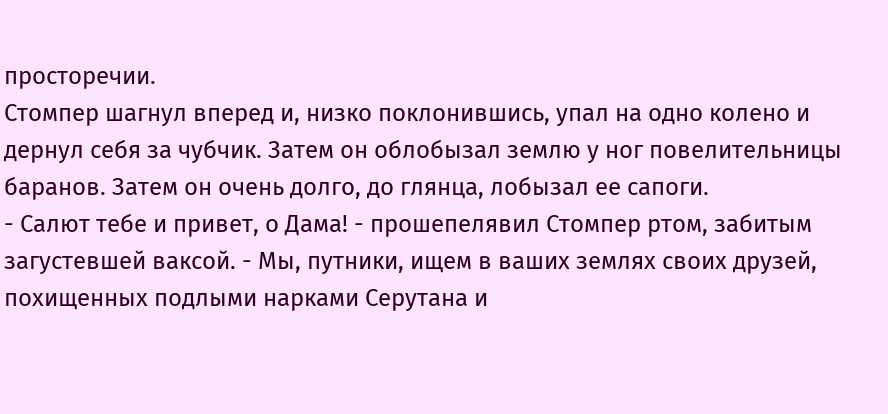просторечии.
Стомпер шагнул вперед и, низко поклонившись, упал на одно колено и дернул себя за чубчик. Затем он облобызал землю у ног повелительницы баранов. Затем он очень долго, до глянца, лобызал ее сапоги.
- Салют тебе и привет, о Дама! - прошепелявил Стомпер ртом, забитым загустевшей ваксой. - Мы, путники, ищем в ваших землях своих друзей, похищенных подлыми нарками Серутана и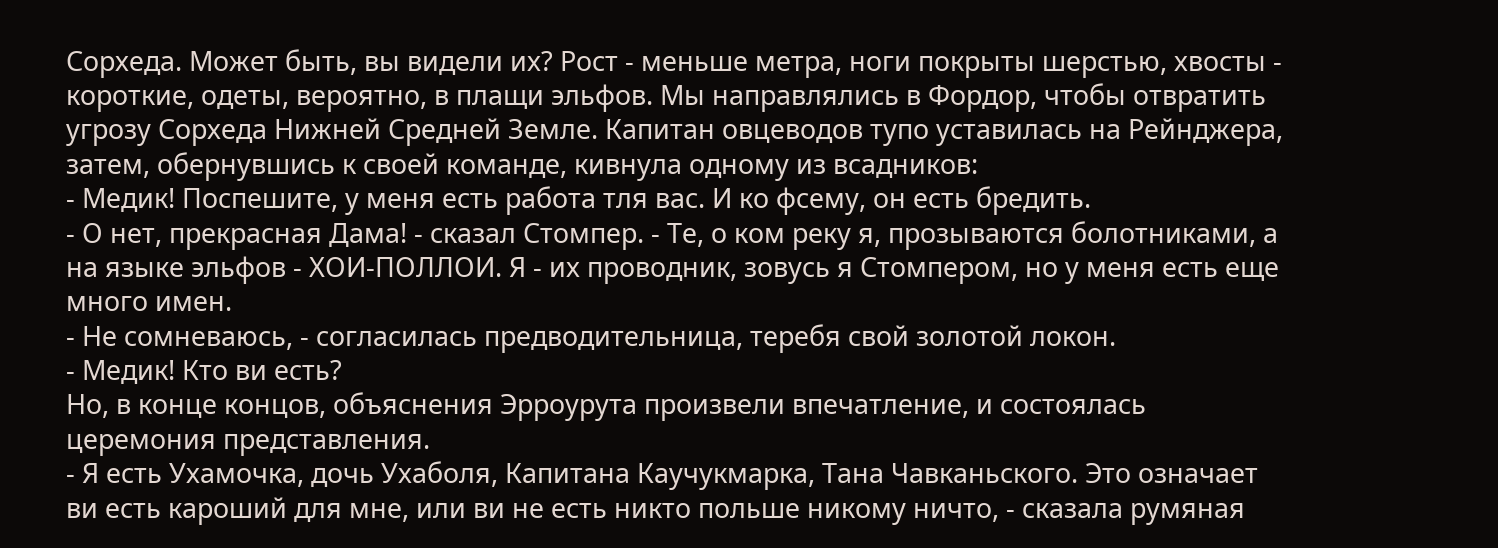Сорхеда. Может быть, вы видели их? Рост - меньше метра, ноги покрыты шерстью, хвосты - короткие, одеты, вероятно, в плащи эльфов. Мы направлялись в Фордор, чтобы отвратить угрозу Сорхеда Нижней Средней Земле. Капитан овцеводов тупо уставилась на Рейнджера, затем, обернувшись к своей команде, кивнула одному из всадников:
- Медик! Поспешите, у меня есть работа тля вас. И ко фсему, он есть бредить.
- О нет, прекрасная Дама! - сказал Стомпер. - Те, о ком реку я, прозываются болотниками, а на языке эльфов - ХОИ-ПОЛЛОИ. Я - их проводник, зовусь я Стомпером, но у меня есть еще много имен.
- Не сомневаюсь, - согласилась предводительница, теребя свой золотой локон.
- Медик! Кто ви есть?
Но, в конце концов, объяснения Эрроурута произвели впечатление, и состоялась церемония представления.
- Я есть Ухамочка, дочь Ухаболя, Капитана Каучукмарка, Тана Чавканьского. Это означает ви есть кароший для мне, или ви не есть никто польше никому ничто, - сказала румяная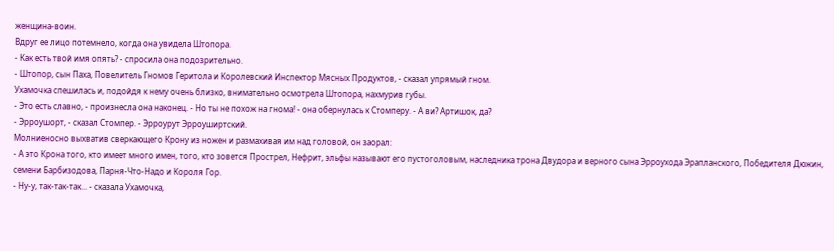женщина-воин.
Вдруг ее лицо потемнело, когда она увидела Штопора.
- Как есть твой имя опять? - спросила она подозрительно.
- Штопор, сын Паха, Повелитель Гномов Геритола и Королевский Инспектор Мясных Продуктов, - сказал упрямый гном.
Ухамочка спешилась и, подойдя к нему очень близко, внимательно осмотрела Штопора, нахмурив губы.
- Это есть славно, - произнесла она наконец. - Но ты не похож на гнома! - она обернулась к Стомперу. - А ви? Артишок, да?
- Эрроушорт, - сказал Стомпер. - Эрроурут Эрроуширтский.
Молниеносно выхватив сверкающего Крону из ножен и размахивая им над головой, он заорал:
- А это Крона того, кто имеет много имен, того, кто зовется Прострел, Нефрит, эльфы называют его пустоголовым, наследника трона Двудора и верного сына Эрроухода Эрапланского, Победителя Дюжин, семени Барбизодова, Парня-Что-Надо и Короля Гор.
- Ну-у, так-так-так... - сказала Ухамочка,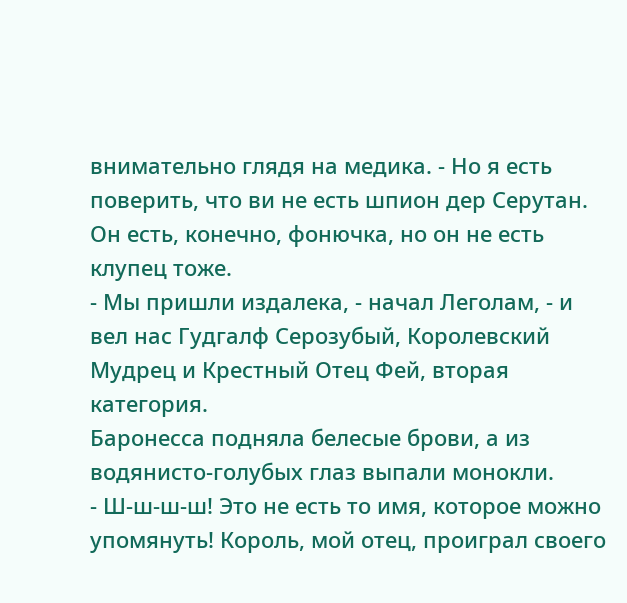внимательно глядя на медика. - Но я есть поверить, что ви не есть шпион дер Серутан. Он есть, конечно, фонючка, но он не есть клупец тоже.
- Мы пришли издалека, - начал Леголам, - и вел нас Гудгалф Серозубый, Королевский Мудрец и Крестный Отец Фей, вторая категория.
Баронесса подняла белесые брови, а из водянисто-голубых глаз выпали монокли.
- Ш-ш-ш-ш! Это не есть то имя, которое можно упомянуть! Король, мой отец, проиграл своего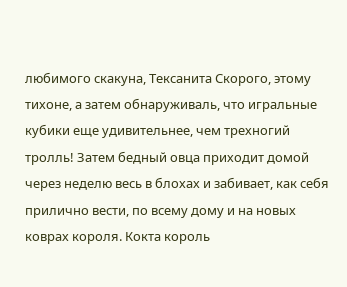любимого скакуна, Тексанита Скорого, этому тихоне, а затем обнаруживаль, что игральные кубики еще удивительнее, чем трехногий тролль! Затем бедный овца приходит домой через неделю весь в блохах и забивает, как себя прилично вести, по всему дому и на новых коврах короля. Кокта король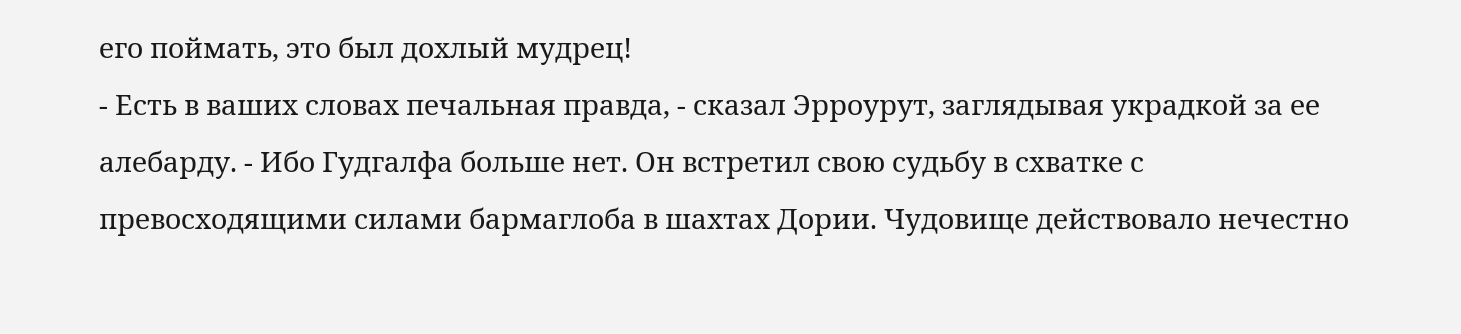его поймать, это был дохлый мудрец!
- Есть в ваших словах печальная правда, - сказал Эрроурут, заглядывая украдкой за ее алебарду. - Ибо Гудгалфа больше нет. Он встретил свою судьбу в схватке с превосходящими силами бармаглоба в шахтах Дории. Чудовище действовало нечестно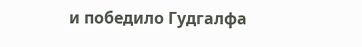и победило Гудгалфа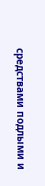средствами подлыми и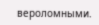вероломными.